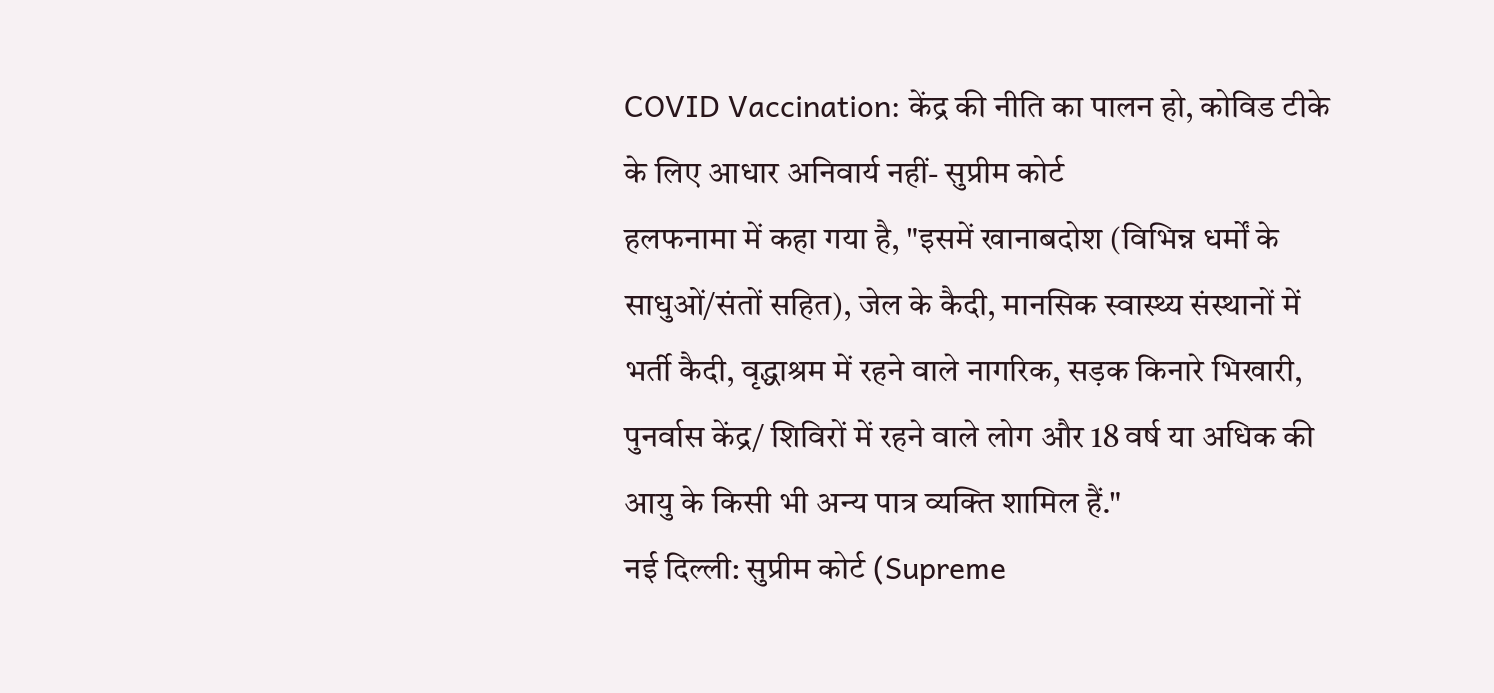COVID Vaccination: केंद्र की नीति का पालन हो, कोविड टीके के लिए आधार अनिवार्य नहीं- सुप्रीम कोर्ट
हलफनामा में कहा गया है, "इसमें खानाबदोश (विभिन्न धर्मों के साधुओं/संतों सहित), जेल के कैदी, मानसिक स्वास्थ्य संस्थानों में भर्ती कैदी, वृद्धाश्रम में रहने वाले नागरिक, सड़क किनारे भिखारी, पुनर्वास केंद्र/ शिविरों में रहने वाले लोग और 18 वर्ष या अधिक की आयु के किसी भी अन्य पात्र व्यक्ति शामिल हैं."
नई दिल्ली: सुप्रीम कोर्ट (Supreme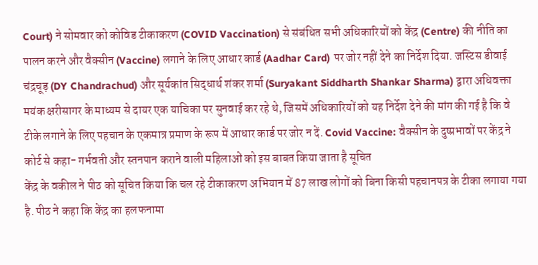Court) ने सोमवार को कोविड टीकाकरण (COVID Vaccination) से संबंधित सभी अधिकारियों को केंद्र (Centre) की नीति का पालन करने और वैक्सीन (Vaccine) लगाने के लिए आधार कार्ड (Aadhar Card) पर जोर नहीं देने का निर्देश दिया. जस्टिस डीवाई चंद्रचूड़ (DY Chandrachud) और सूर्यकांत सिद्धार्थ शंकर शर्मा (Suryakant Siddharth Shankar Sharma) द्वारा अधिवक्ता मयंक क्षरीसागर के माध्यम से दायर एक याचिका पर सुनवाई कर रहे थे, जिसमें अधिकारियों को यह निर्देश देने की मांग की गई है कि वे टीके लगाने के लिए पहचान के एकमात्र प्रमाण के रूप में आधार कार्ड पर जोर न दें. Covid Vaccine: वैक्सीन के दुष्प्रभावों पर केंद्र ने कोर्ट से कहा- गर्भवती और स्तनपान कराने वाली महिलाओं को इस बाबत किया जाता है सूचित
केंद्र के वकील ने पीठ को सूचित किया कि चल रहे टीकाकरण अभियान में 87 लाख लोगों को बिना किसी पहचानपत्र के टीका लगाया गया है. पीठ ने कहा कि केंद्र का हलफनामा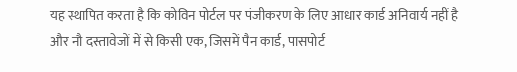यह स्थापित करता है कि कोविन पोर्टल पर पंजीकरण के लिए आधार कार्ड अनिवार्य नहीं है और नौ दस्तावेजों में से किसी एक, जिसमें पैन कार्ड, पासपोर्ट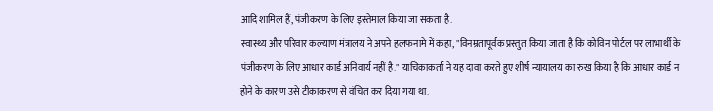आदि शामिल हैं, पंजीकरण के लिए इस्तेमाल किया जा सकता है.
स्वास्थ्य और परिवार कल्याण मंत्रालय ने अपने हलफनामे में कहा, "विनम्रतापूर्वक प्रस्तुत किया जाता है कि कोविन पोर्टल पर लाभार्थी के पंजीकरण के लिए आधार कार्ड अनिवार्य नहीं है." याचिकाकर्ता ने यह दावा करते हुए शीर्ष न्यायालय का रुख किया है कि आधार कार्ड न होने के कारण उसे टीकाकरण से वंचित कर दिया गया था.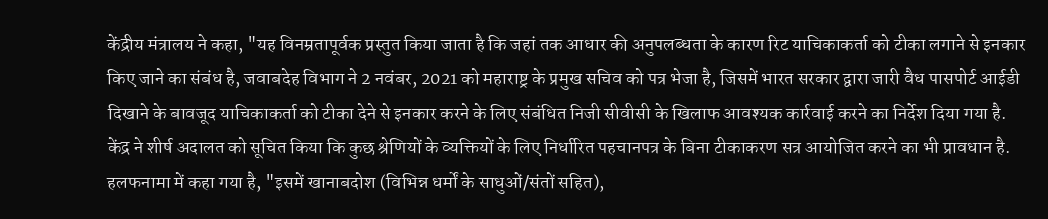केंद्रीय मंत्रालय ने कहा, "यह विनम्रतापूर्वक प्रस्तुत किया जाता है कि जहां तक आधार की अनुपलब्धता के कारण रिट याचिकाकर्ता को टीका लगाने से इनकार किए जाने का संबंध है, जवाबदेह विभाग ने 2 नवंबर, 2021 को महाराष्ट्र के प्रमुख सचिव को पत्र भेजा है, जिसमें भारत सरकार द्वारा जारी वैध पासपोर्ट आईडी दिखाने के बावजूद याचिकाकर्ता को टीका देने से इनकार करने के लिए संबंधित निजी सीवीसी के खिलाफ आवश्यक कार्रवाई करने का निर्देश दिया गया है.
केंद्र ने शीर्ष अदालत को सूचित किया कि कुछ श्रेणियों के व्यक्तियों के लिए निर्धारित पहचानपत्र के बिना टीकाकरण सत्र आयोजित करने का भी प्रावधान है.
हलफनामा में कहा गया है, "इसमें खानाबदोश (विभिन्न धर्मों के साधुओं/संतों सहित),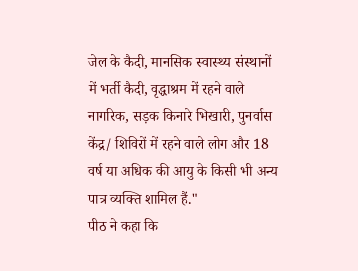जेल के कैदी, मानसिक स्वास्थ्य संस्थानों में भर्ती कैदी, वृद्धाश्रम में रहने वाले नागरिक, सड़क किनारे भिखारी, पुनर्वास केंद्र/ शिविरों में रहने वाले लोग और 18 वर्ष या अधिक की आयु के किसी भी अन्य पात्र व्यक्ति शामिल हैं."
पीठ ने कहा कि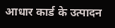आधार कार्ड के उत्पादन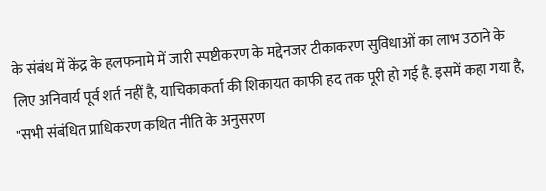के संबंध में केंद्र के हलफनामे में जारी स्पष्टीकरण के मद्देनजर टीकाकरण सुविधाओं का लाभ उठाने के लिए अनिवार्य पूर्व शर्त नहीं है, याचिकाकर्ता की शिकायत काफी हद तक पूरी हो गई है. इसमें कहा गया है, "सभी संबंधित प्राधिकरण कथित नीति के अनुसरण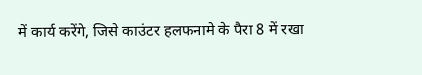में कार्य करेंगे, जिसे काउंटर हलफनामे के पैरा 8 में रखा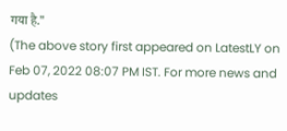गया है."
(The above story first appeared on LatestLY on Feb 07, 2022 08:07 PM IST. For more news and updates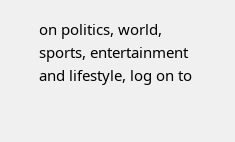on politics, world, sports, entertainment and lifestyle, log on to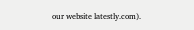our website latestly.com).